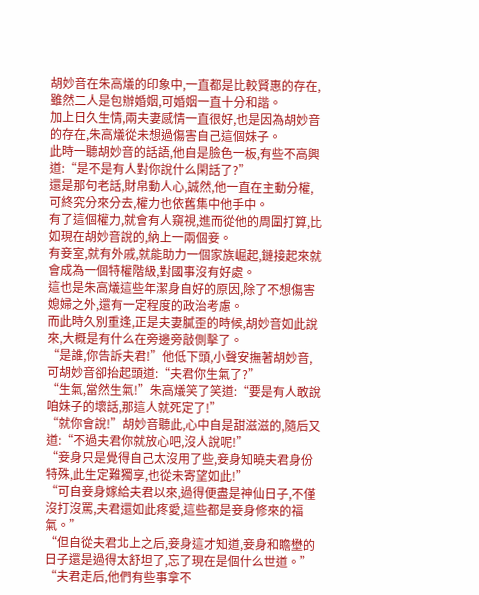胡妙音在朱高燨的印象中,一直都是比較賢惠的存在,雖然二人是包辦婚姻,可婚姻一直十分和諧。
加上日久生情,兩夫妻感情一直很好,也是因為胡妙音的存在,朱高燨從未想過傷害自己這個妹子。
此時一聽胡妙音的話語,他自是臉色一板,有些不高興道:“是不是有人對你說什么閑話了?”
還是那句老話,財帛動人心,誠然,他一直在主動分權,可終究分來分去,權力也依舊集中他手中。
有了這個權力,就會有人窺視,進而從他的周圍打算,比如現在胡妙音說的,納上一兩個妾。
有妾室,就有外戚,就能助力一個家族崛起,鏈接起來就會成為一個特權階級,對國事沒有好處。
這也是朱高燨這些年潔身自好的原因,除了不想傷害媳婦之外,還有一定程度的政治考慮。
而此時久別重逢,正是夫妻膩歪的時候,胡妙音如此說來,大概是有什么在旁邊旁敲側擊了。
“是誰,你告訴夫君!”他低下頭,小聲安撫著胡妙音,可胡妙音卻抬起頭道:“夫君你生氣了?”
“生氣,當然生氣!”朱高燨笑了笑道:“要是有人敢說咱妹子的壞話,那這人就死定了!”
“就你會說!”胡妙音聽此,心中自是甜滋滋的,隨后又道:“不過夫君你就放心吧,沒人說呢!”
“妾身只是覺得自己太沒用了些,妾身知曉夫君身份特殊,此生定難獨享,也從未寄望如此!”
“可自妾身嫁給夫君以來,過得便盡是神仙日子,不僅沒打沒罵,夫君還如此疼愛,這些都是妾身修來的福氣。”
“但自從夫君北上之后,妾身這才知道,妾身和瞻壄的日子還是過得太舒坦了,忘了現在是個什么世道。”
“夫君走后,他們有些事拿不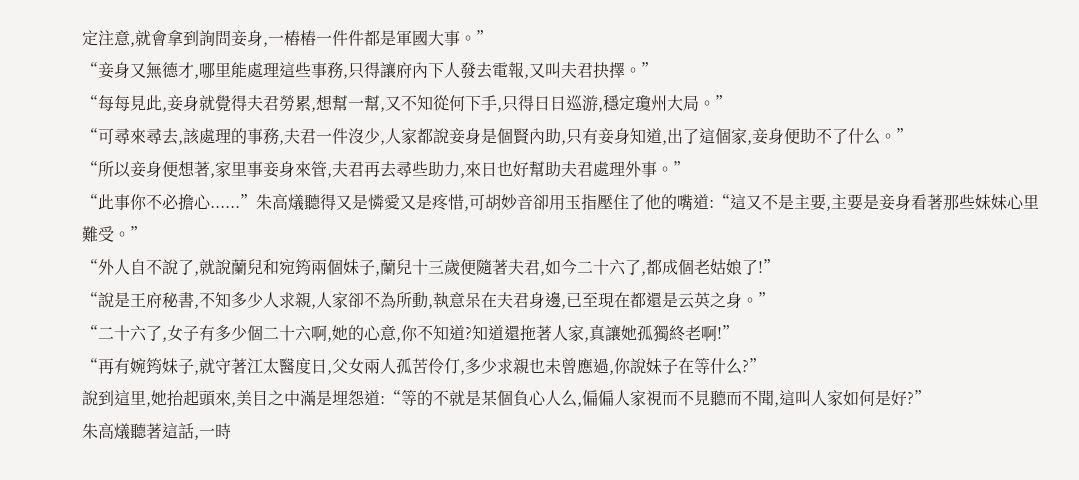定注意,就會拿到詢問妾身,一樁樁一件件都是軍國大事。”
“妾身又無德才,哪里能處理這些事務,只得讓府內下人發去電報,又叫夫君抉擇。”
“每每見此,妾身就覺得夫君勞累,想幫一幫,又不知從何下手,只得日日巡游,穩定瓊州大局。”
“可尋來尋去,該處理的事務,夫君一件沒少,人家都說妾身是個賢內助,只有妾身知道,出了這個家,妾身便助不了什么。”
“所以妾身便想著,家里事妾身來管,夫君再去尋些助力,來日也好幫助夫君處理外事。”
“此事你不必擔心......”朱高燨聽得又是憐愛又是疼惜,可胡妙音卻用玉指壓住了他的嘴道:“這又不是主要,主要是妾身看著那些妹妹心里難受。”
“外人自不說了,就說蘭兒和宛筠兩個妹子,蘭兒十三歲便隨著夫君,如今二十六了,都成個老姑娘了!”
“說是王府秘書,不知多少人求親,人家卻不為所動,執意呆在夫君身邊,已至現在都還是云英之身。”
“二十六了,女子有多少個二十六啊,她的心意,你不知道?知道還拖著人家,真讓她孤獨終老啊!”
“再有婉筠妹子,就守著江太醫度日,父女兩人孤苦伶仃,多少求親也未曾應過,你說妹子在等什么?”
說到這里,她抬起頭來,美目之中滿是埋怨道:“等的不就是某個負心人么,偏偏人家視而不見聽而不聞,這叫人家如何是好?”
朱高燨聽著這話,一時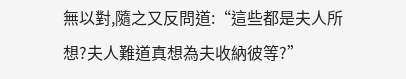無以對,隨之又反問道:“這些都是夫人所想?夫人難道真想為夫收納彼等?”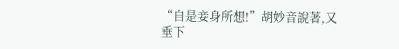“自是妾身所想!”胡妙音說著,又垂下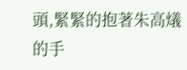頭,緊緊的抱著朱高燨的手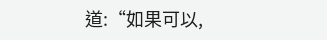道:“如果可以,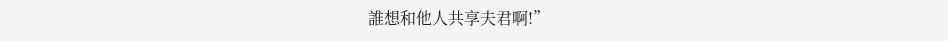誰想和他人共享夫君啊!”